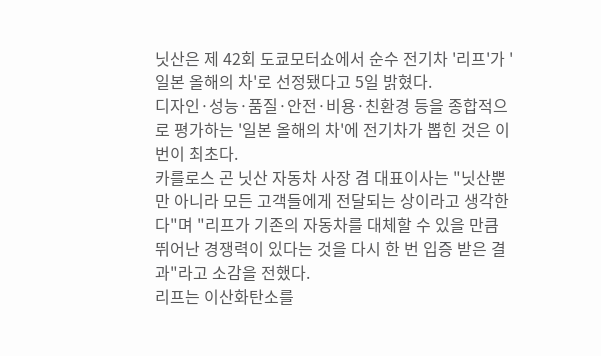닛산은 제 42회 도쿄모터쇼에서 순수 전기차 '리프'가 '일본 올해의 차'로 선정됐다고 5일 밝혔다.
디자인·성능·품질·안전·비용·친환경 등을 종합적으로 평가하는 '일본 올해의 차'에 전기차가 뽑힌 것은 이번이 최초다.
카를로스 곤 닛산 자동차 사장 겸 대표이사는 "닛산뿐만 아니라 모든 고객들에게 전달되는 상이라고 생각한다"며 "리프가 기존의 자동차를 대체할 수 있을 만큼 뛰어난 경쟁력이 있다는 것을 다시 한 번 입증 받은 결과"라고 소감을 전했다.
리프는 이산화탄소를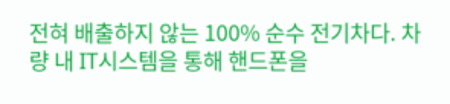전혀 배출하지 않는 100% 순수 전기차다. 차량 내 IT시스템을 통해 핸드폰을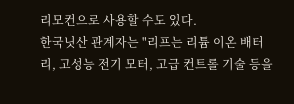리모컨으로 사용할 수도 있다.
한국닛산 관계자는 "리프는 리튬 이온 배터리, 고성능 전기 모터, 고급 컨트롤 기술 등을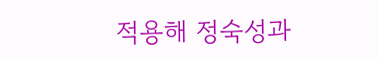적용해 정숙성과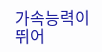가속능력이 뛰어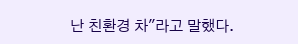난 친환경 차"라고 말했다.